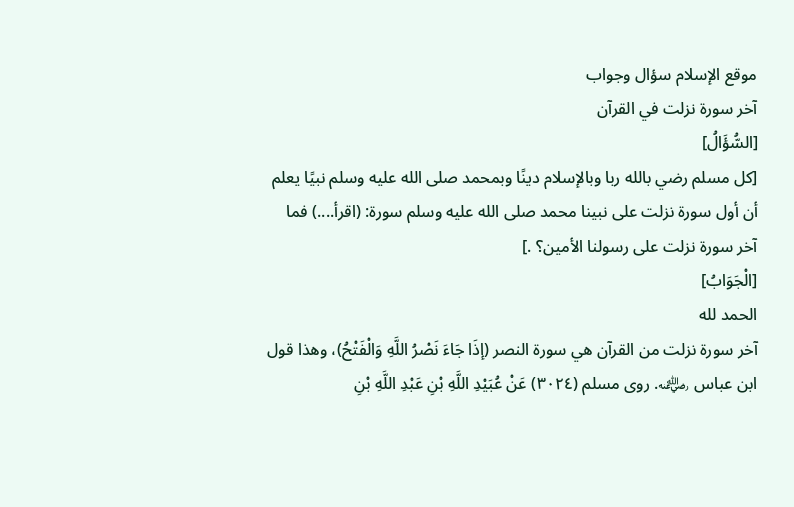موقع الإسلام سؤال وجواب
آخر سورة نزلت في القرآن
[السُّؤَالُ]
[كل مسلم رضي بالله ربا وبالإسلام دينًا وبمحمد صلى الله عليه وسلم نبيًا يعلم أن أول سورة نزلت على نبينا محمد صلى الله عليه وسلم سورة: (اقرأ....) فما آخر سورة نزلت على رسولنا الأمين؟ .]
[الْجَوَابُ]
الحمد لله
آخر سورة نزلت من القرآن هي سورة النصر (إذَا جَاءَ نَصْرُ اللَّهِ وَالْفَتْحُ)، وهذا قول ابن عباس ﵁. روى مسلم (٣٠٢٤) عَنْ عُبَيْدِ اللَّهِ بْنِ عَبْدِ اللَّهِ بْنِ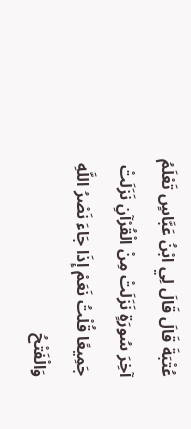عُتْبَةَ قَالَ قَالَ لِي ابْنُ عَبَّاسٍ تَعْلَمُ آخِرَ سُورَةٍ نَزَلَتْ مِنْ الْقُرْآنِ نَزَلَتْ جَمِيعًا قُلْتُ نَعَمْ إِذَا جَاءَ نَصْرُ اللَّهِ وَالْفَتْحُ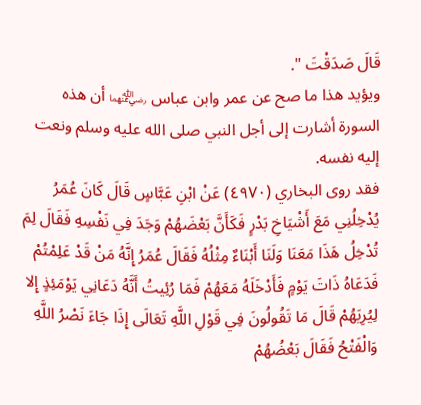قَالَ صَدَقْتَ ".
ويؤيد هذا ما صح عن عمر وابن عباس ﵄ أن هذه السورة أشارت إلى أجل النبي صلى الله عليه وسلم ونعت إليه نفسه.
فقد روى البخاري (٤٩٧٠) عَنْ ابْنِ عَبَّاسٍ قَالَ كَانَ عُمَرُ يُدْخِلُنِي مَعَ أَشْيَاخِ بَدْرٍ فَكَأَنَّ بَعْضَهُمْ وَجَدَ فِي نَفْسِهِ فَقَالَ لِمَ تُدْخِلُ هَذَا مَعَنَا وَلَنَا أَبْنَاءٌ مِثْلُهُ فَقَالَ عُمَرُ إِنَّهُ مَنْ قَدْ عَلِمْتُمْ فَدَعَاهُ ذَاتَ يَوْمٍ فَأَدْخَلَهُ مَعَهُمْ فَمَا رُئِيتُ أَنَّهُ دَعَانِي يَوْمَئِذٍ إِلا لِيُرِيَهُمْ قَالَ مَا تَقُولُونَ فِي قَوْلِ اللَّهِ تَعَالَى إِذَا جَاءَ نَصْرُ اللَّهِ وَالْفَتْحُ فَقَالَ بَعْضُهُمْ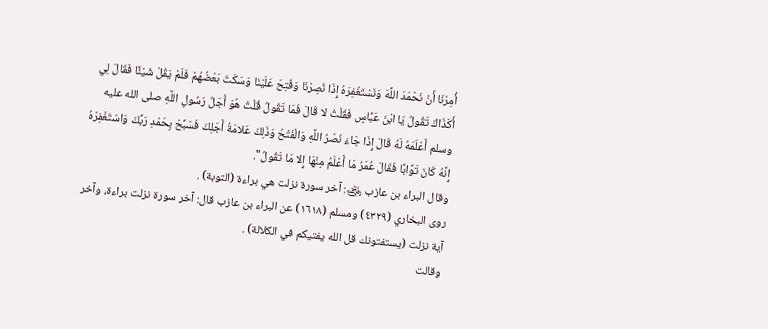أُمِرْنَا أَنْ نَحْمَدَ اللَّهَ وَنَسْتَغْفِرَهُ إِذَا نُصِرْنَا وَفُتِحَ عَلَيْنَا وَسَكَتَ بَعْضُهُمْ فَلَمْ يَقُلْ شَيْئًا فَقَالَ لِي أَكَذَاكَ تَقُولُ يَا ابْنَ عَبَّاسٍ فَقُلْتُ لا قَالَ فَمَا تَقُولُ قُلْتُ هُوَ أَجَلُ رَسُولِ اللَّهِ صلى الله عليه وسلم أَعْلَمَهُ لَهُ قَالَ إِذَا جَاءَ نَصْرُ اللَّهِ وَالْفَتْحُ وَذَلِكَ عَلامَةُ أَجَلِكَ فَسَبِّحْ بِحَمْدِ رَبِّكَ وَاسْتَغْفِرْهُ إِنَّهُ كَانَ تَوَّابًا فَقَالَ عُمَرُ مَا أَعْلَمُ مِنْهَا إِلا مَا تَقُولُ".
وقال البراء بن عازب ﵁: آخر سورة نزلت هي براءة (التوبة) .
روى البخاري (٤٣٢٩) ومسلم (١٦١٨) عن البراء بن عازب قال: آخر سورة نزلت براءة، وآخر آية نزلت (يستفتونك قل الله يفتيكم في الكلالة) .
وقالت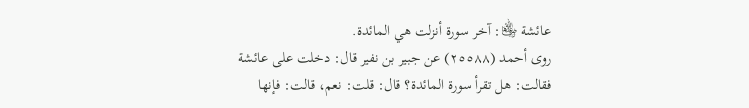عائشة ﵂: آخر سورة أنزلت هي المائدة.
روى أحمد (٢٥٥٨٨) عن جبير بن نفير قال: دخلت على عائشة فقالت: هل تقرأ سورة المائدة؟ قال: قلت: نعم، قالت: فإنها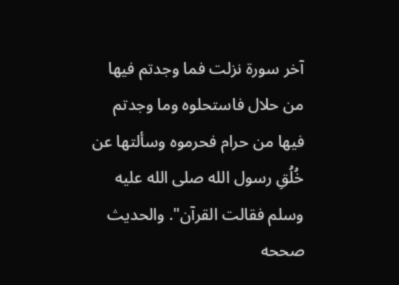آخر سورة نزلت فما وجدتم فيها من حلال فاستحلوه وما وجدتم فيها من حرام فحرموه وسألتها عن خُلُقِ رسول الله صلى الله عليه وسلم فقالت القرآن". والحديث صححه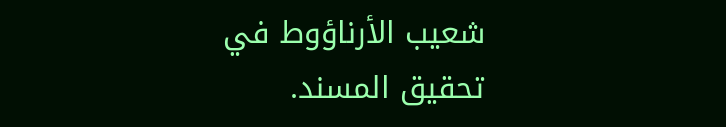شعيب الأرناؤوط في تحقيق المسند.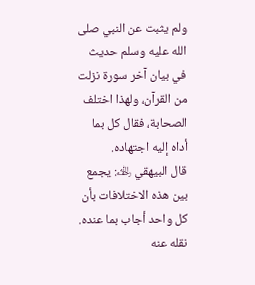ولم يثبت عن النبي صلى الله عليه وسلم حديث في بيان آخر سورة نزلت من القرآن، ولهذا اختلف الصحابة، فقال كل بما أداه إليه اجتهاده.
قال البيهقي ﵀: يجمع بين هذه الاختلافات بأن كل واحد أجاب بما عنده. نقله عنه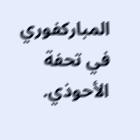المباركفوري في تحفة الأحوذي.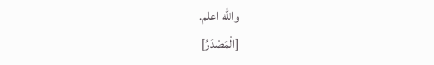والله اعلم.
[الْمَصْدَرُ]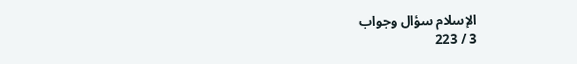الإسلام سؤال وجواب
3 / 223